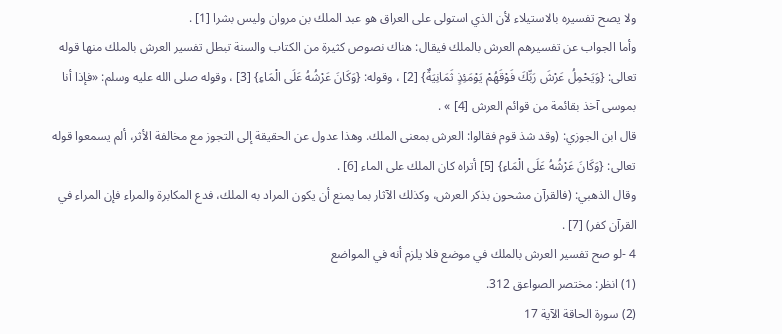ولا يصح تفسيره بالاستيلاء لأن الذي استولى على العراق هو عبد الملك بن مروان وليس بشرا [1] .
وأما الجواب عن تفسيرهم العرش بالملك فيقال: هناك نصوص كثيرة من الكتاب والسنة تبطل تفسير العرش بالملك منها قوله تعالى: {وَيَحْمِلُ عَرْشَ رَبِّكَ فَوْقَهُمْ يَوْمَئِذٍ ثَمَانِيَةٌ} [2] ، وقوله: {وَكَانَ عَرْشُهُ عَلَى الْمَاءِ} [3] ، وقوله صلى الله عليه وسلم: «فإذا أنا بموسى آخذ بقائمة من قوائم العرش [4] » .
قال ابن الجوزي: (وقد شذ قوم فقالوا: العرش بمعنى الملك. وهذا عدول عن الحقيقة إلى التجوز مع مخالفة الأثر، ألم يسمعوا قوله تعالى: {وَكَانَ عَرْشُهُ عَلَى الْمَاءِ} [5] أتراه كان الملك على الماء [6] .
وقال الذهبي: (فالقرآن مشحون بذكر العرش، وكذلك الآثار بما يمنع أن يكون المراد به الملك، فدع المكابرة والمراء فإن المراء في القرآن كفر) [7] .
4 -لو صح تفسير العرش بالملك في موضع فلا يلزم أنه في المواضع
(1) انظر: مختصر الصواعق 312.
(2) سورة الحاقة الآية 17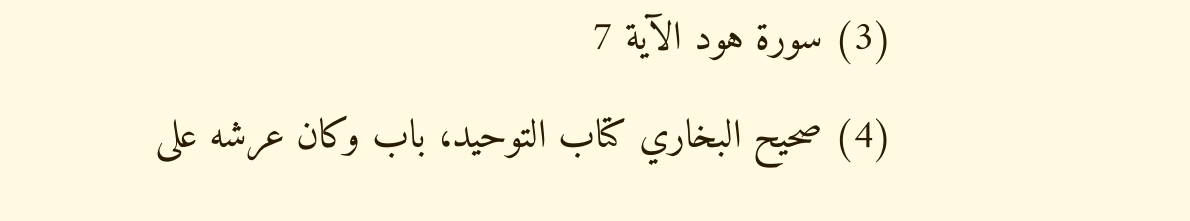(3) سورة هود الآية 7
(4) صحيح البخاري كتاب التوحيد، باب وكان عرشه على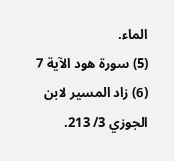الماء.
(5) سورة هود الآية 7
(6) زاد المسير لابن الجوزي 3/ 213.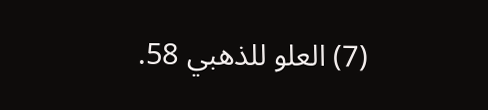(7) العلو للذهبي 58.